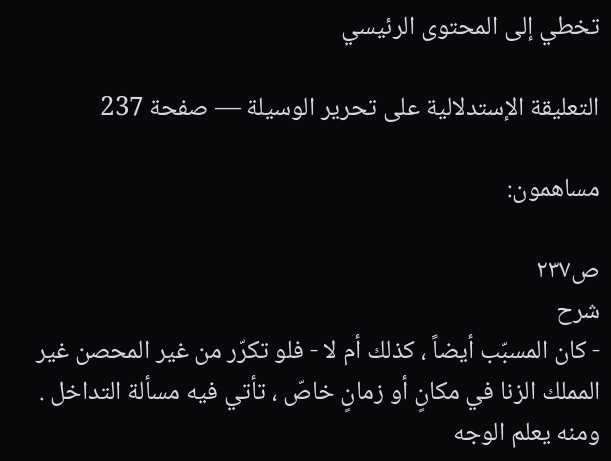تخطي إلى المحتوى الرئيسي

التعليقة الإستدلالية على تحرير الوسيلة — صفحة 237

مساهمون:

ص٢٣٧
شرح
- كان المسبّب أيضاً ، كذلك أم لا - فلو تكرّر من غير المحصن غير المملك الزنا في مكانٍ أو زمانٍ خاصّ ، تأتي فيه مسألة التداخل . ومنه يعلم الوجه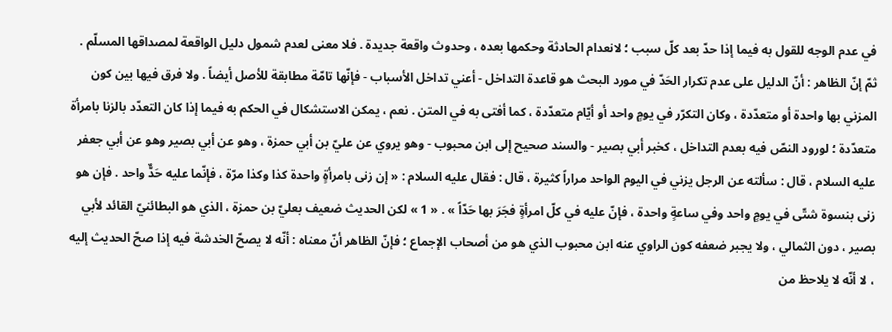في عدم الوجه للقول به فيما إذا حدّ بعد كلّ سبب ؛ لانعدام الحادثة وحكمها بعده ، وحدوث واقعة جديدة . فلا معنى لعدم شمول دليل الواقعة لمصداقها المسلّم . ثمّ إنّ الظاهر : أنّ الدليل على عدم تكرار الحَدّ في مورد البحث هو قاعدة التداخل - أعني تداخل الأسباب - فإنّها تامّة مطابقة للأصل أيضاً . ولا فرق فيها بين كون المزني بها واحدة أو متعدّدة ، وكان التكرّر في يومٍ واحد أو أيّام متعدّدة ، كما أفتى به في المتن . نعم ، يمكن الاستشكال في الحكم به فيما إذا كان التعدّد بالزنا بامرأة متعدّدة ؛ لورود النصّ فيه بعدم التداخل ، كخبر أبي بصير - والسند صحيح إلى ابن محبوب - وهو يروي عن عليّ بن أبي حمزة ، وهو عن أبي بصير وهو عن أبي جعفر عليه السلام ، قال : سألته عن الرجل يزني في اليوم الواحد مراراً كثيرة ، قال : فقال عليه السلام : « إن زنى بامرأةٍ واحدة كذا وكذا مرّة ، فإنّما عليه حَدٌّ واحد . فإن هو زنى بنسوة شتّى في يومٍ واحد وفي ساعةٍ واحدة ، فإنّ عليه في كلّ امرأةٍ فجَرَ بها حَدّاً » . « 1 » لكن الحديث ضعيف بعليّ بن حمزة ، الذي هو البطائنيّ القائد لأبي بصير ، دون الثمالي ، ولا يجبر ضعفه كون الراوي عنه ابن محبوب الذي هو من أصحاب الإجماع ؛ فإنّ الظاهر أنّ معناه : أنّه لا يصحّ الخدشة فيه إذا صحّ الحديث إليه ، لا أنّه لا يلاحظ من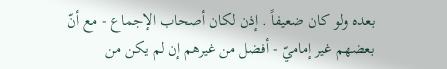بعده ولو كان ضعيفاً . إذن لكان أصحاب الإجماع - مع أنّ بعضهم غير إماميّ - أفضل من غيرهم إن لم يكن من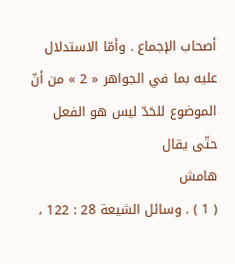أصحاب الإجماع . وأمّا الاستدلال عليه بما في الجواهر « 2 » من أنّ الموضوع للحَدّ ليس هو الفعل حتّى يقال
هامش
( 1 ) . وسائل الشيعة 28 : 122 ،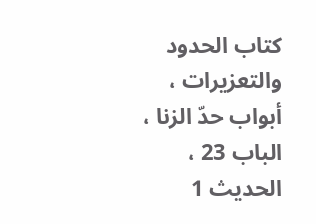كتاب الحدود والتعزيرات ، أبواب حدّ الزنا ، الباب 23 ، الحديث 1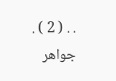. . ( 2 ) . جواهر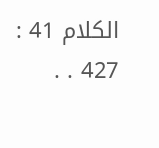الكلام 41 : 427 . .